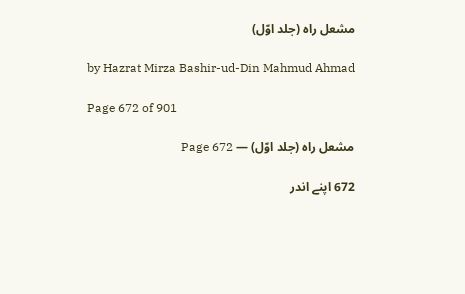مشعل راہ (جلد اوّل)

by Hazrat Mirza Bashir-ud-Din Mahmud Ahmad

Page 672 of 901

مشعل راہ (جلد اوّل) — Page 672

672 اپنے اندر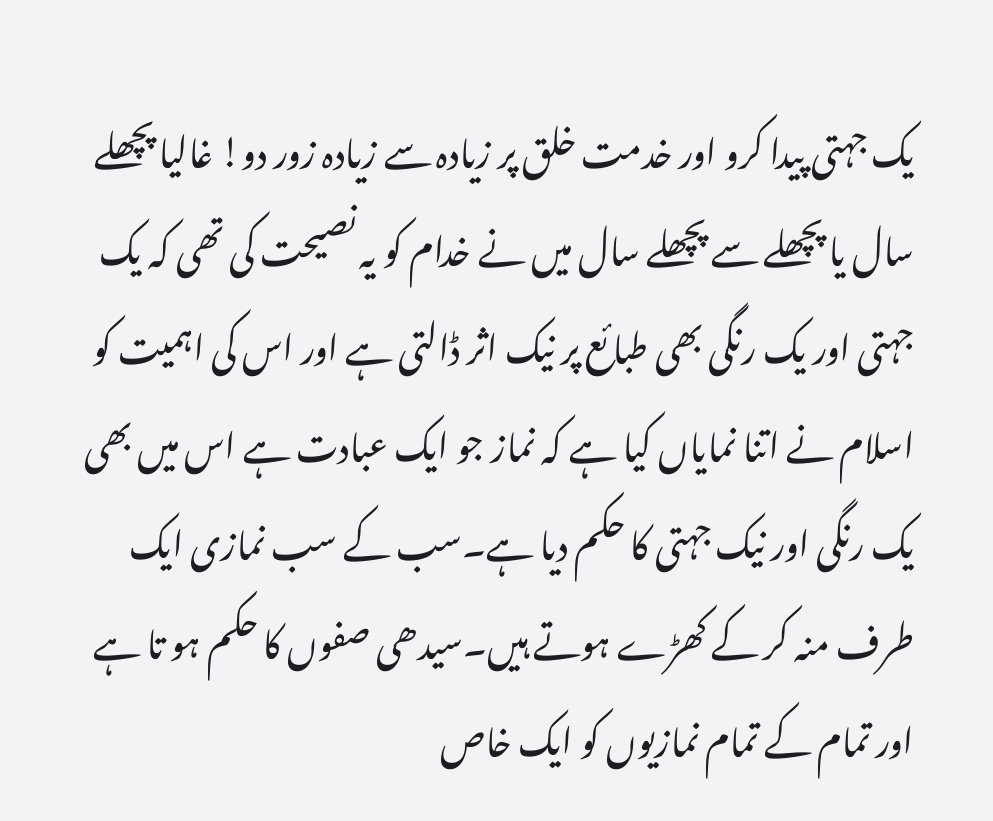یک جہتی پیدا کرو اور خدمت خلق پر زیادہ سے زیادہ زور دو! غالیا پچھلے سال یا پچھلے سے پچھلے سال میں نے خدام کو یہ نصیحت کی تھی کہ یک جہتی اور یک رنگی بھی طبائع پر نیک اثر ڈالتی ہے اور اس کی اہمیت کو اسلام نے اتنا نمایاں کیا ہے کہ نماز جو ایک عبادت ہے اس میں بھی یک رنگی اور نیک جہتی کا حکم دیا ہے۔سب کے سب نمازی ایک طرف منہ کر کے کھڑے ہوتے ہیں۔سیدھی صفوں کا حکم ہو تا ہے اور تمام کے تمام نمازیوں کو ایک خاص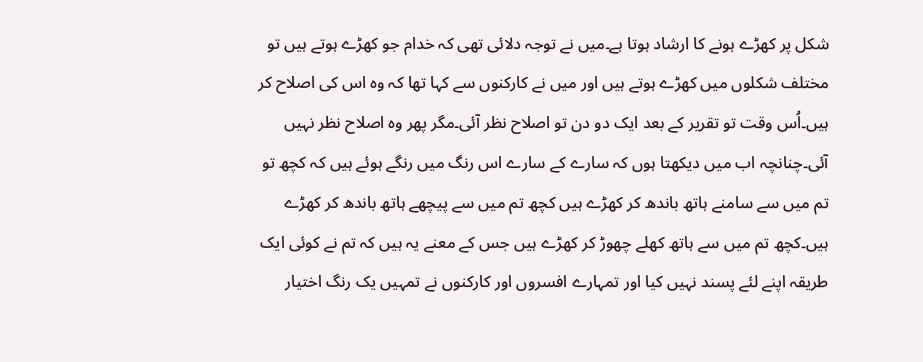شکل پر کھڑے ہونے کا ارشاد ہوتا ہے۔میں نے توجہ دلائی تھی کہ خدام جو کھڑے ہوتے ہیں تو مختلف شکلوں میں کھڑے ہوتے ہیں اور میں نے کارکنوں سے کہا تھا کہ وہ اس کی اصلاح کر ہیں۔اُس وقت تو تقریر کے بعد ایک دو دن تو اصلاح نظر آئی۔مگر پھر وہ اصلاح نظر نہیں آئی۔چنانچہ اب میں دیکھتا ہوں کہ سارے کے سارے اس رنگ میں رنگے ہوئے ہیں کہ کچھ تو تم میں سے سامنے ہاتھ باندھ کر کھڑے ہیں کچھ تم میں سے پیچھے ہاتھ باندھ کر کھڑے ہیں۔کچھ تم میں سے ہاتھ کھلے چھوڑ کر کھڑے ہیں جس کے معنے یہ ہیں کہ تم نے کوئی ایک طریقہ اپنے لئے پسند نہیں کیا اور تمہارے افسروں اور کارکنوں نے تمہیں یک رنگ اختیار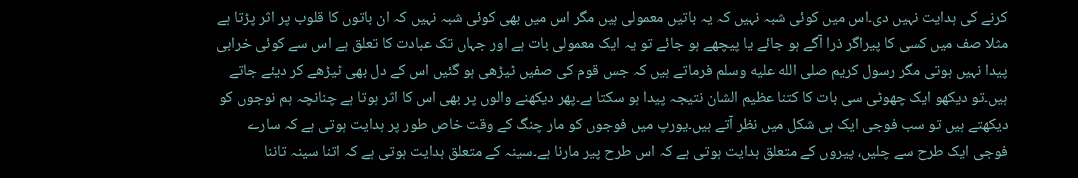کرنے کی ہدایت نہیں دی۔اس میں کوئی شبہ نہیں کہ یہ باتیں معمولی ہیں مگر اس میں بھی کوئی شبہ نہیں کہ ان باتوں کا قلوب پر اثر پڑتا ہے مثلا صف میں کسی کا پیراگر ذرا آگے ہو جائے یا پیچھے ہو جائے تو یہ ایک معمولی بات ہے اور جہاں تک عبادت کا تعلق ہے اس سے کوئی خرابی پیدا نہیں ہوتی مگر رسول کریم صلى الله عليه وسلم فرماتے ہیں کہ جس قوم کی صفیں ٹیڑھی ہو گئیں اس کے دل بھی ٹیڑھے کر دیئے جاتے ہیں۔تو دیکھو ایک چھوٹی سی بات کا کتنا عظیم الشان نتیجہ پیدا ہو سکتا ہے۔پھر دیکھنے والوں پر بھی اس کا اثر ہوتا ہے چنانچہ ہم نوجوں کو دیکھتے ہیں تو سب فوجی ایک ہی شکل میں نظر آتے ہیں۔یورپ میں فوجوں کو مار چنگ کے وقت خاص طور پر ہدایت ہوتی ہے کہ سارے فوجی ایک طرح سے چلیں، پیروں کے متعلق ہدایت ہوتی ہے کہ اس طرح پیر مارنا ہے۔سینہ کے متعلق ہدایت ہوتی ہے کہ اتنا سینہ تاننا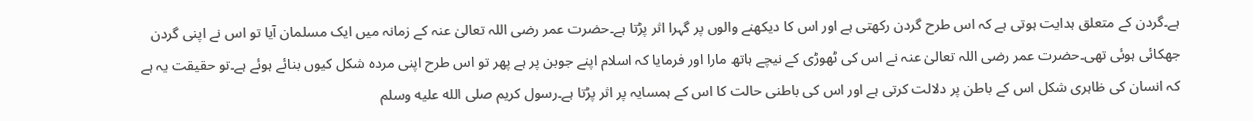ہے۔گردن کے متعلق ہدایت ہوتی ہے کہ اس طرح گردن رکھتی ہے اور اس کا دیکھنے والوں پر گہرا اثر پڑتا ہے۔حضرت عمر رضی اللہ تعالیٰ عنہ کے زمانہ میں ایک مسلمان آیا تو اس نے اپنی گردن جھکائی ہوئی تھی۔حضرت عمر رضی اللہ تعالیٰ عنہ نے اس کی ٹھوڑی کے نیچے ہاتھ مارا اور فرمایا کہ اسلام اپنے جوبن پر ہے پھر تو اس طرح اپنی مردہ شکل کیوں بنائے ہوئے ہے۔تو حقیقت یہ ہے کہ انسان کی ظاہری شکل اس کے باطن پر دلالت کرتی ہے اور اس کی باطنی حالت کا اس کے ہمسایہ پر اثر پڑتا ہے۔رسول کریم صلى الله عليه وسلم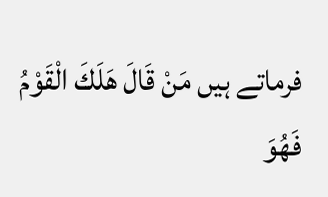فرماتے ہیں مَنْ قَالَ هَلَكَ الْقَوْمُ فَهُوَ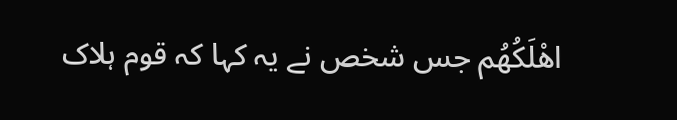اهْلَكُهُم جس شخص نے یہ کہا کہ قوم ہلاک